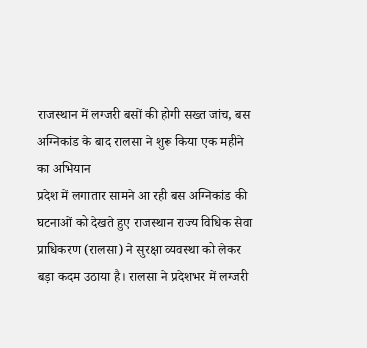राजस्थान में लग्जरी बसों की होगी सख्त जांच, बस अग्निकांड के बाद रालसा ने शुरू किया एक महीने का अभियान
प्रदेश में लगातार सामने आ रही बस अग्निकांड की घटनाओं को देखते हुए राजस्थान राज्य विधिक सेवा प्राधिकरण (रालसा) ने सुरक्षा व्यवस्था को लेकर बड़ा कदम उठाया है। रालसा ने प्रदेशभर में लग्जरी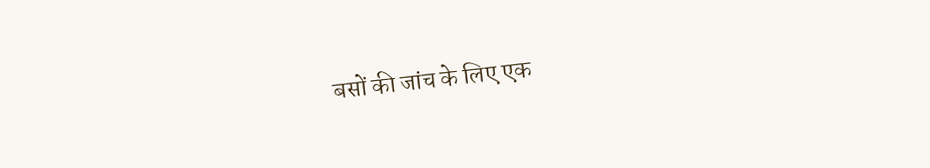बसों की जांच के लिए एक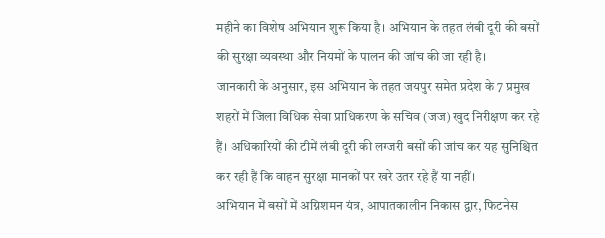महीने का विशेष अभियान शुरू किया है। अभियान के तहत लंबी दूरी की बसों की सुरक्षा व्यवस्था और नियमों के पालन की जांच की जा रही है।
जानकारी के अनुसार, इस अभियान के तहत जयपुर समेत प्रदेश के 7 प्रमुख शहरों में जिला विधिक सेवा प्राधिकरण के सचिव (जज) खुद निरीक्षण कर रहे हैं। अधिकारियों की टीमें लंबी दूरी की लग्जरी बसों की जांच कर यह सुनिश्चित कर रही हैं कि वाहन सुरक्षा मानकों पर खरे उतर रहे हैं या नहीं।
अभियान में बसों में अग्निशमन यंत्र, आपातकालीन निकास द्वार, फिटनेस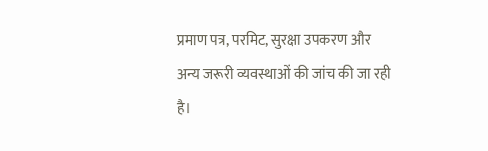प्रमाण पत्र, परमिट, सुरक्षा उपकरण और अन्य जरूरी व्यवस्थाओं की जांच की जा रही है।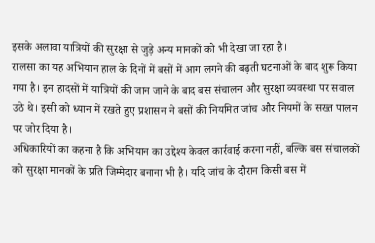इसके अलावा यात्रियों की सुरक्षा से जुड़े अन्य मानकों को भी देखा जा रहा है।
रालसा का यह अभियान हाल के दिनों में बसों में आग लगने की बढ़ती घटनाओं के बाद शुरू किया गया है। इन हादसों में यात्रियों की जान जाने के बाद बस संचालन और सुरक्षा व्यवस्था पर सवाल उठे थे। इसी को ध्यान में रखते हुए प्रशासन ने बसों की नियमित जांच और नियमों के सख्त पालन पर जोर दिया है।
अधिकारियों का कहना है कि अभियान का उद्देश्य केवल कार्रवाई करना नहीं, बल्कि बस संचालकों को सुरक्षा मानकों के प्रति जिम्मेदार बनाना भी है। यदि जांच के दौरान किसी बस में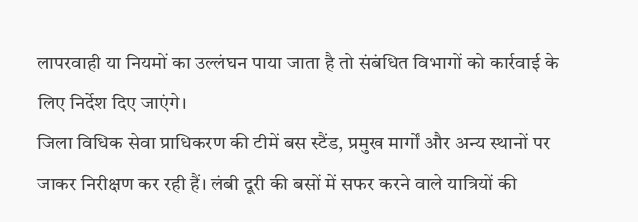लापरवाही या नियमों का उल्लंघन पाया जाता है तो संबंधित विभागों को कार्रवाई के लिए निर्देश दिए जाएंगे।
जिला विधिक सेवा प्राधिकरण की टीमें बस स्टैंड, प्रमुख मार्गों और अन्य स्थानों पर जाकर निरीक्षण कर रही हैं। लंबी दूरी की बसों में सफर करने वाले यात्रियों की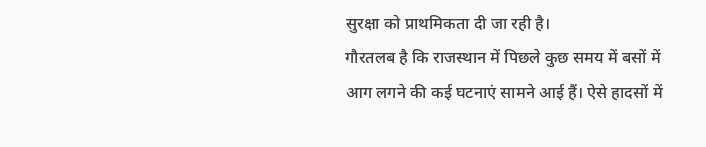सुरक्षा को प्राथमिकता दी जा रही है।
गौरतलब है कि राजस्थान में पिछले कुछ समय में बसों में आग लगने की कई घटनाएं सामने आई हैं। ऐसे हादसों में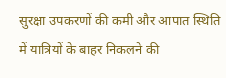सुरक्षा उपकरणों की कमी और आपात स्थिति में यात्रियों के बाहर निकलने की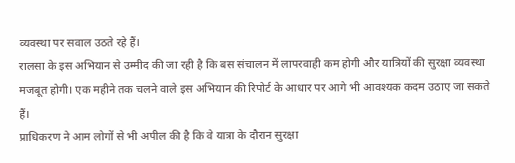व्यवस्था पर सवाल उठते रहे हैं।
रालसा के इस अभियान से उम्मीद की जा रही है कि बस संचालन में लापरवाही कम होगी और यात्रियों की सुरक्षा व्यवस्था मजबूत होगी। एक महीने तक चलने वाले इस अभियान की रिपोर्ट के आधार पर आगे भी आवश्यक कदम उठाए जा सकते हैं।
प्राधिकरण ने आम लोगों से भी अपील की है कि वे यात्रा के दौरान सुरक्षा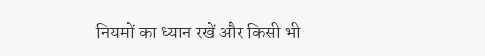नियमों का ध्यान रखें और किसी भी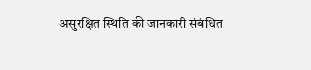असुरक्षित स्थिति की जानकारी संबंधित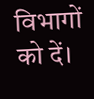विभागों को दें।